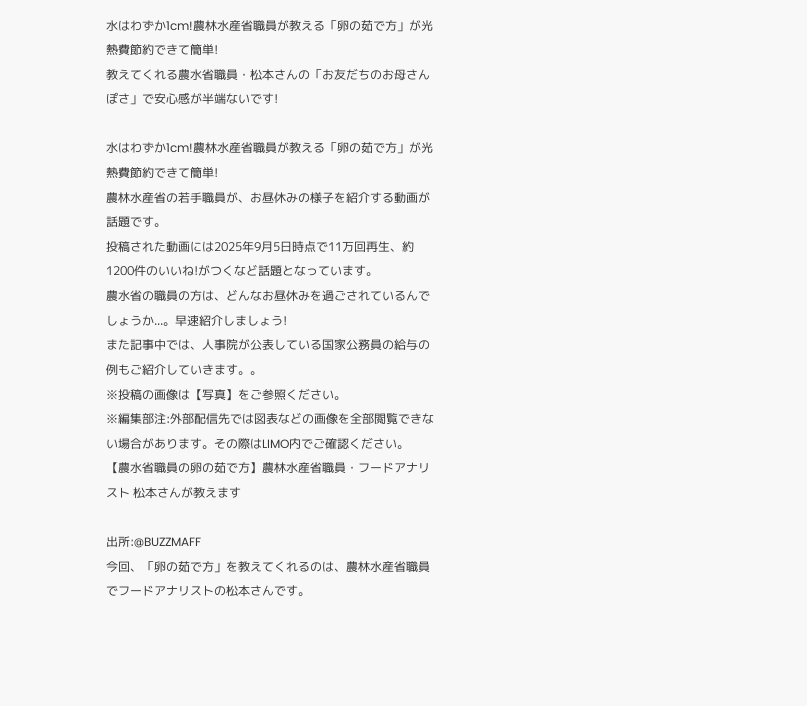水はわずか1cm!農林水産省職員が教える「卵の茹で方」が光熱費節約できて簡単!
教えてくれる農水省職員・松本さんの「お友だちのお母さんぽさ」で安心感が半端ないです!

水はわずか1cm!農林水産省職員が教える「卵の茹で方」が光熱費節約できて簡単!
農林水産省の若手職員が、お昼休みの様子を紹介する動画が話題です。
投稿された動画には2025年9月5日時点で11万回再生、約1200件のいいね!がつくなど話題となっています。
農水省の職員の方は、どんなお昼休みを過ごされているんでしょうか...。早速紹介しましょう!
また記事中では、人事院が公表している国家公務員の給与の例もご紹介していきます。。
※投稿の画像は【写真】をご参照ください。
※編集部注:外部配信先では図表などの画像を全部閲覧できない場合があります。その際はLIMO内でご確認ください。
【農水省職員の卵の茹で方】農林水産省職員・フードアナリスト 松本さんが教えます

出所:@BUZZMAFF
今回、「卵の茹で方」を教えてくれるのは、農林水産省職員でフードアナリストの松本さんです。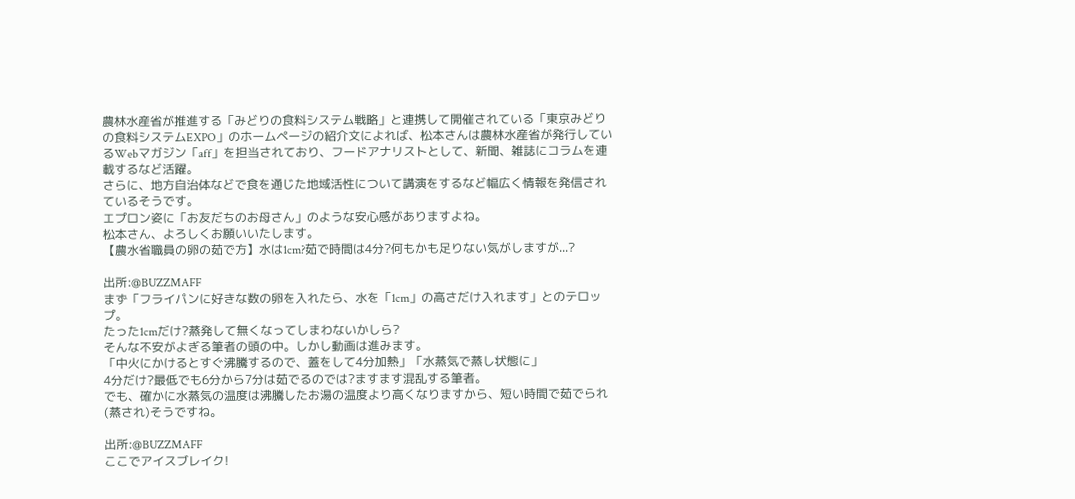農林水産省が推進する「みどりの食料システム戦略」と連携して開催されている「東京みどりの食料システムEXPO」のホームページの紹介文によれば、松本さんは農林水産省が発行しているWebマガジン「aff」を担当されており、フードアナリストとして、新聞、雑誌にコラムを連載するなど活躍。
さらに、地方自治体などで食を通じた地域活性について講演をするなど幅広く情報を発信されているそうです。
エプロン姿に「お友だちのお母さん」のような安心感がありますよね。
松本さん、よろしくお願いいたします。
【農水省職員の卵の茹で方】水は1cm?茹で時間は4分?何もかも足りない気がしますが...?

出所:@BUZZMAFF
まず「フライパンに好きな数の卵を入れたら、水を「1cm」の高さだけ入れます」とのテロップ。
たった1cmだけ?蒸発して無くなってしまわないかしら?
そんな不安がよぎる筆者の頭の中。しかし動画は進みます。
「中火にかけるとすぐ沸騰するので、蓋をして4分加熱」「水蒸気で蒸し状態に」
4分だけ?最低でも6分から7分は茹でるのでは?ますます混乱する筆者。
でも、確かに水蒸気の温度は沸騰したお湯の温度より高くなりますから、短い時間で茹でられ(蒸され)そうですね。

出所:@BUZZMAFF
ここでアイスブレイク!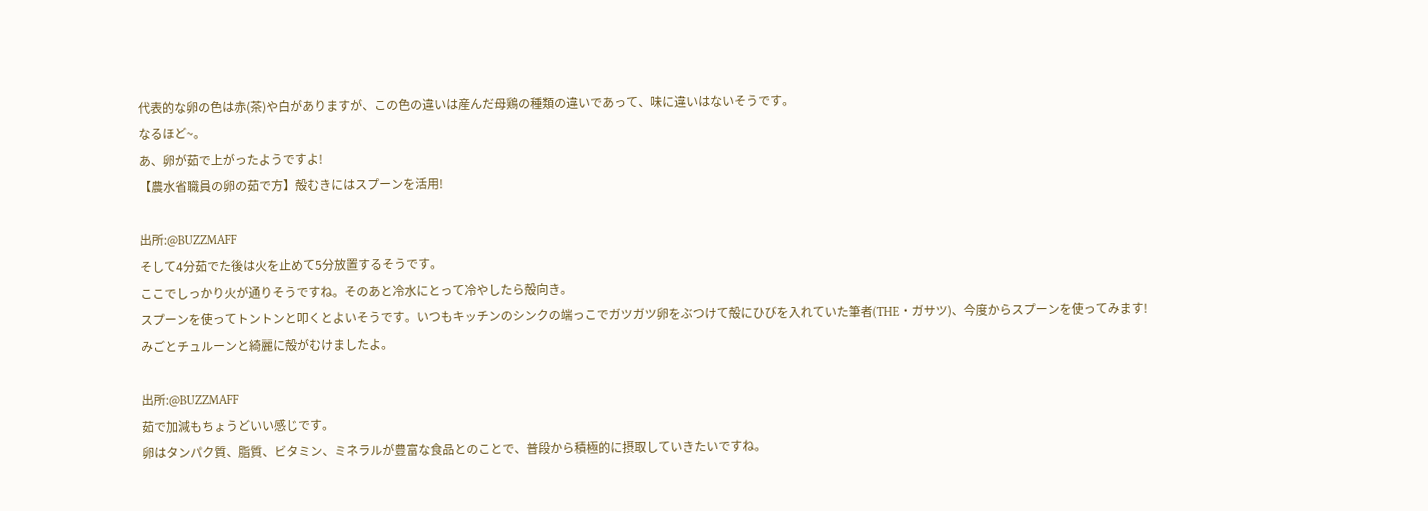代表的な卵の色は赤(茶)や白がありますが、この色の違いは産んだ母鶏の種類の違いであって、味に違いはないそうです。
なるほど~。
あ、卵が茹で上がったようですよ!
【農水省職員の卵の茹で方】殻むきにはスプーンを活用!

出所:@BUZZMAFF
そして4分茹でた後は火を止めて5分放置するそうです。
ここでしっかり火が通りそうですね。そのあと冷水にとって冷やしたら殻向き。
スプーンを使ってトントンと叩くとよいそうです。いつもキッチンのシンクの端っこでガツガツ卵をぶつけて殻にひびを入れていた筆者(THE・ガサツ)、今度からスプーンを使ってみます!
みごとチュルーンと綺麗に殻がむけましたよ。

出所:@BUZZMAFF
茹で加減もちょうどいい感じです。
卵はタンパク質、脂質、ビタミン、ミネラルが豊富な食品とのことで、普段から積極的に摂取していきたいですね。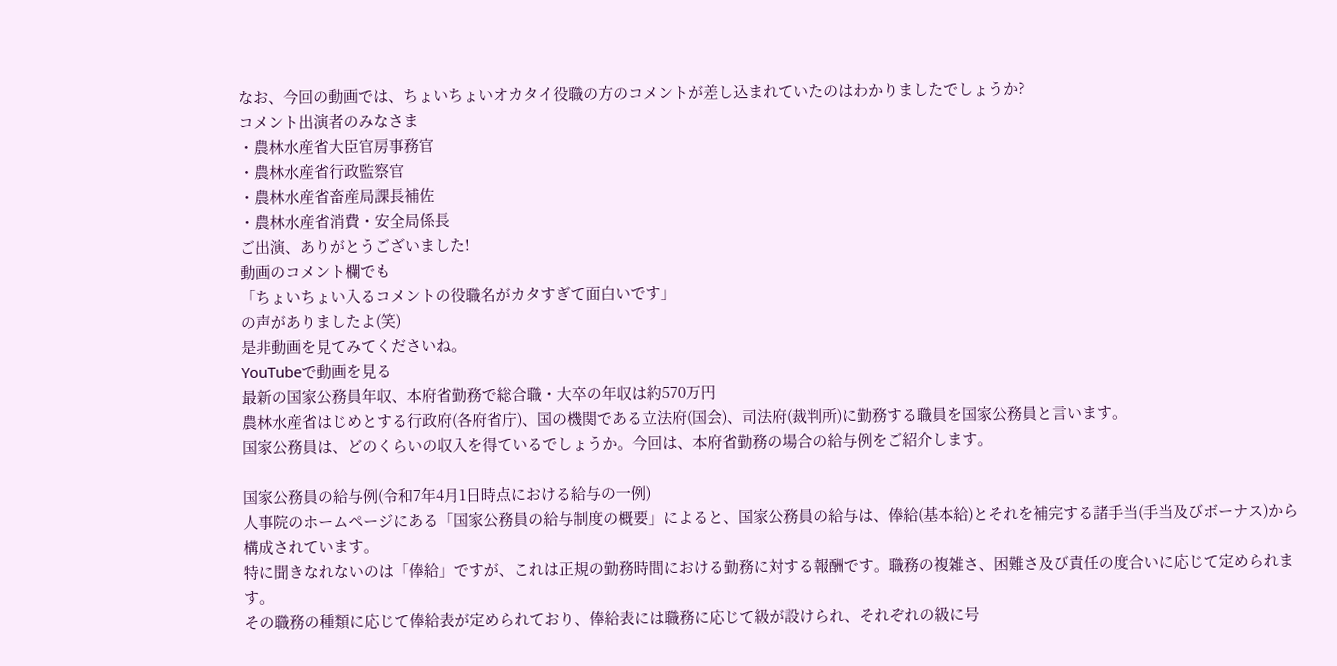なお、今回の動画では、ちょいちょいオカタイ役職の方のコメントが差し込まれていたのはわかりましたでしょうか?
コメント出演者のみなさま
・農林水産省大臣官房事務官
・農林水産省行政監察官
・農林水産省畜産局課長補佐
・農林水産省消費・安全局係長
ご出演、ありがとうございました!
動画のコメント欄でも
「ちょいちょい入るコメントの役職名がカタすぎて面白いです」
の声がありましたよ(笑)
是非動画を見てみてくださいね。
YouTubeで動画を見る
最新の国家公務員年収、本府省勤務で総合職・大卒の年収は約570万円
農林水産省はじめとする行政府(各府省庁)、国の機関である立法府(国会)、司法府(裁判所)に勤務する職員を国家公務員と言います。
国家公務員は、どのくらいの収入を得ているでしょうか。今回は、本府省勤務の場合の給与例をご紹介します。

国家公務員の給与例(令和7年4月1日時点における給与の一例)
人事院のホームページにある「国家公務員の給与制度の概要」によると、国家公務員の給与は、俸給(基本給)とそれを補完する諸手当(手当及びボーナス)から構成されています。
特に聞きなれないのは「俸給」ですが、これは正規の勤務時間における勤務に対する報酬です。職務の複雑さ、困難さ及び責任の度合いに応じて定められます。
その職務の種類に応じて俸給表が定められており、俸給表には職務に応じて級が設けられ、それぞれの級に号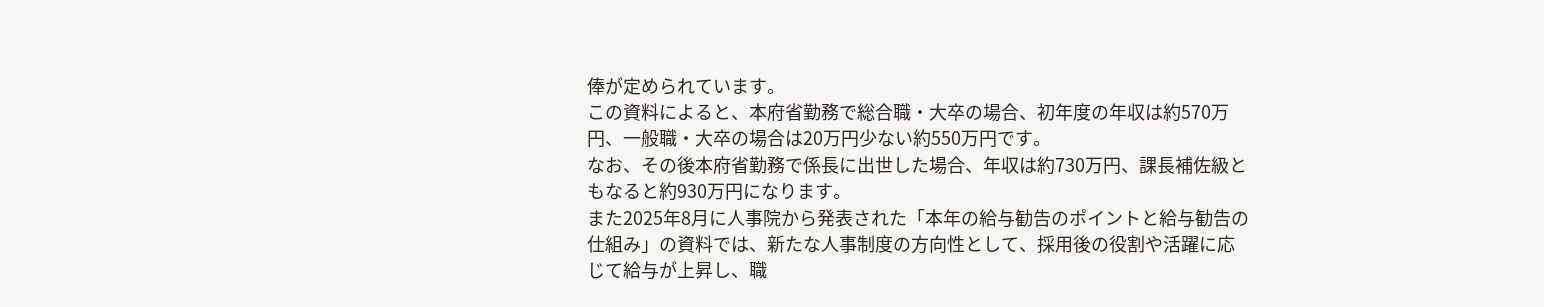俸が定められています。
この資料によると、本府省勤務で総合職・大卒の場合、初年度の年収は約570万円、一般職・大卒の場合は20万円少ない約550万円です。
なお、その後本府省勤務で係長に出世した場合、年収は約730万円、課長補佐級ともなると約930万円になります。
また2025年8月に人事院から発表された「本年の給与勧告のポイントと給与勧告の仕組み」の資料では、新たな人事制度の方向性として、採用後の役割や活躍に応じて給与が上昇し、職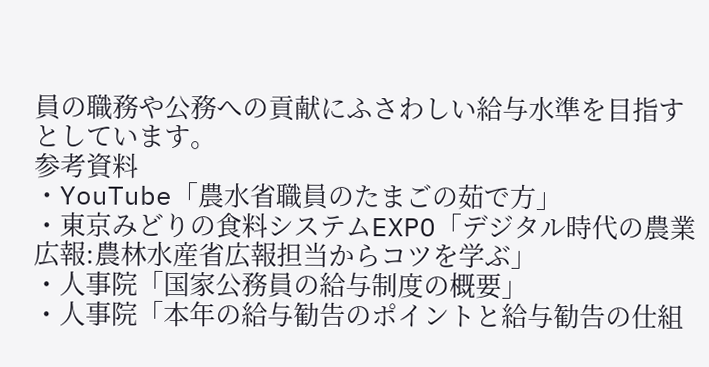員の職務や公務への貢献にふさわしい給与水準を目指すとしています。
参考資料
・YouTube「農水省職員のたまごの茹で方」
・東京みどりの食料システムEXPO「デジタル時代の農業広報:農林水産省広報担当からコツを学ぶ」
・人事院「国家公務員の給与制度の概要」
・人事院「本年の給与勧告のポイントと給与勧告の仕組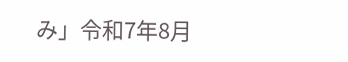み」令和7年8月